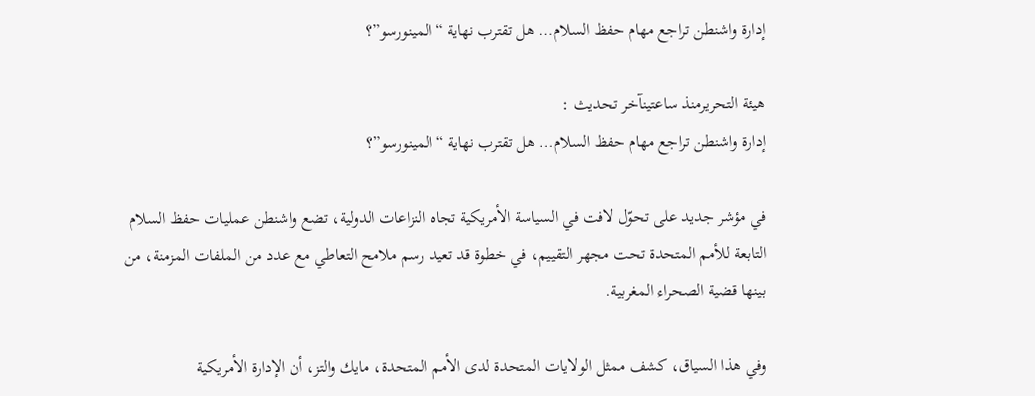إدارة واشنطن تراجع مهام حفظ السلام… هل تقترب نهاية “المينورسو”؟

هيئة التحريرمنذ ساعتينآخر تحديث :
إدارة واشنطن تراجع مهام حفظ السلام… هل تقترب نهاية “المينورسو”؟

في مؤشر جديد على تحوّل لافت في السياسة الأمريكية تجاه النزاعات الدولية، تضع واشنطن عمليات حفظ السلام التابعة للأمم المتحدة تحت مجهر التقييم، في خطوة قد تعيد رسم ملامح التعاطي مع عدد من الملفات المزمنة، من بينها قضية الصحراء المغربية.

وفي هذا السياق، كشف ممثل الولايات المتحدة لدى الأمم المتحدة، مايك والتز، أن الإدارة الأمريكية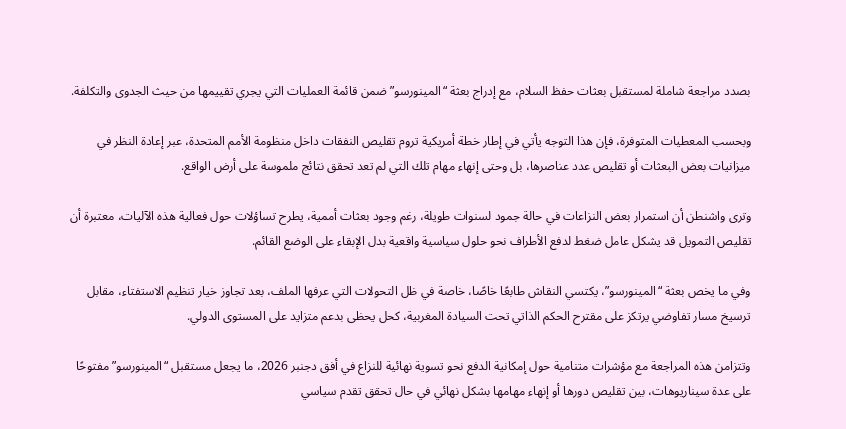بصدد مراجعة شاملة لمستقبل بعثات حفظ السلام، مع إدراج بعثة “المينورسو” ضمن قائمة العمليات التي يجري تقييمها من حيث الجدوى والتكلفة.

وبحسب المعطيات المتوفرة، فإن هذا التوجه يأتي في إطار خطة أمريكية تروم تقليص النفقات داخل منظومة الأمم المتحدة، عبر إعادة النظر في ميزانيات بعض البعثات أو تقليص عدد عناصرها، بل وحتى إنهاء مهام تلك التي لم تعد تحقق نتائج ملموسة على أرض الواقع.

وترى واشنطن أن استمرار بعض النزاعات في حالة جمود لسنوات طويلة، رغم وجود بعثات أممية، يطرح تساؤلات حول فعالية هذه الآليات، معتبرة أن تقليص التمويل قد يشكل عامل ضغط لدفع الأطراف نحو حلول سياسية واقعية بدل الإبقاء على الوضع القائم.

وفي ما يخص بعثة “المينورسو”، يكتسي النقاش طابعًا خاصًا، خاصة في ظل التحولات التي عرفها الملف، بعد تجاوز خيار تنظيم الاستفتاء، مقابل ترسيخ مسار تفاوضي يرتكز على مقترح الحكم الذاتي تحت السيادة المغربية، كحل يحظى بدعم متزايد على المستوى الدولي.

وتتزامن هذه المراجعة مع مؤشرات متنامية حول إمكانية الدفع نحو تسوية نهائية للنزاع في أفق دجنبر 2026، ما يجعل مستقبل “المينورسو” مفتوحًا على عدة سيناريوهات، بين تقليص دورها أو إنهاء مهامها بشكل نهائي في حال تحقق تقدم سياسي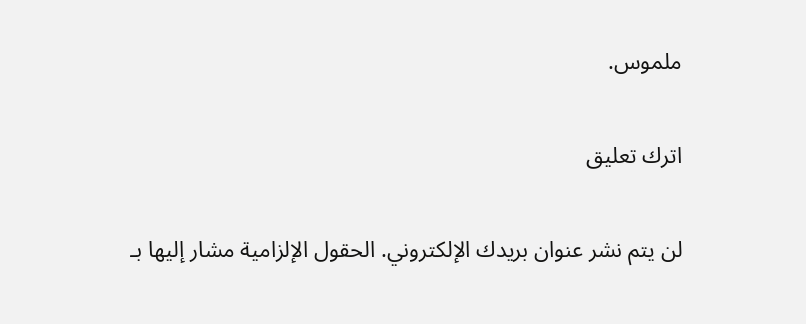ملموس.

اترك تعليق

لن يتم نشر عنوان بريدك الإلكتروني. الحقول الإلزامية مشار إليها بـ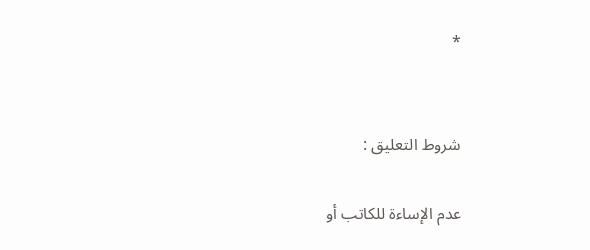*


شروط التعليق :

عدم الإساءة للكاتب أو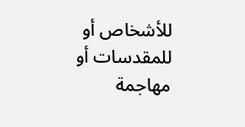للأشخاص أو للمقدسات أو مهاجمة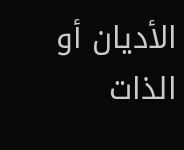الأديان أو الذات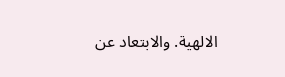الالهية. والابتعاد عن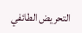التحريض الطائفي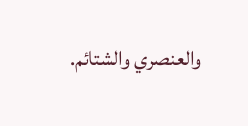والعنصري والشتائم.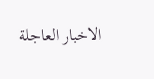الاخبار العاجلة